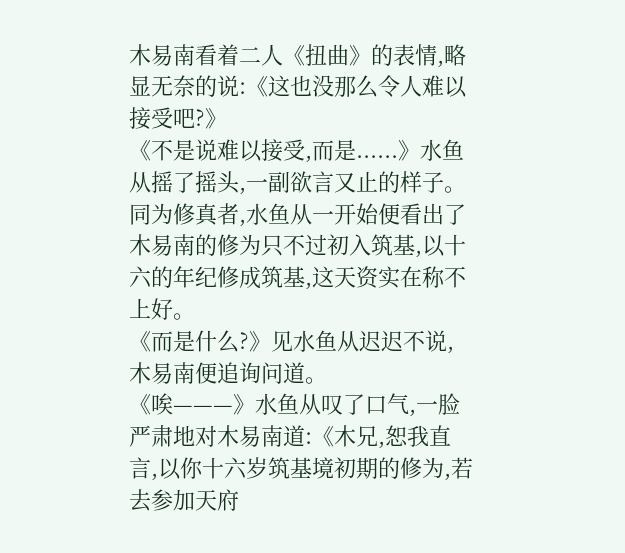木易南看着二人《扭曲》的表情,略显无奈的说:《这也没那么令人难以接受吧?》
《不是说难以接受,而是......》水鱼从摇了摇头,一副欲言又止的样子。同为修真者,水鱼从一开始便看出了木易南的修为只不过初入筑基,以十六的年纪修成筑基,这天资实在称不上好。
《而是什么?》见水鱼从迟迟不说,木易南便追询问道。
《唉———》水鱼从叹了口气,一脸严肃地对木易南道:《木兄,恕我直言,以你十六岁筑基境初期的修为,若去参加天府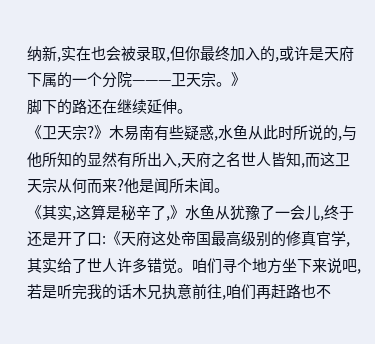纳新,实在也会被录取,但你最终加入的,或许是天府下属的一个分院———卫天宗。》
脚下的路还在继续延伸。
《卫天宗?》木易南有些疑惑,水鱼从此时所说的,与他所知的显然有所出入,天府之名世人皆知,而这卫天宗从何而来?他是闻所未闻。
《其实,这算是秘辛了,》水鱼从犹豫了一会儿,终于还是开了口:《天府这处帝国最高级别的修真官学,其实给了世人许多错觉。咱们寻个地方坐下来说吧,若是听完我的话木兄执意前往,咱们再赶路也不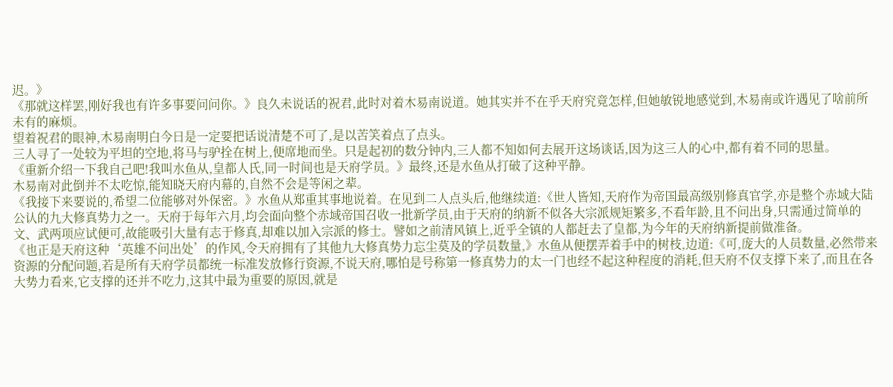迟。》
《那就这样罢,刚好我也有许多事要问问你。》良久未说话的祝君,此时对着木易南说道。她其实并不在乎天府究竟怎样,但她敏锐地感觉到,木易南或许遇见了啥前所未有的麻烦。
望着祝君的眼神,木易南明白今日是一定要把话说清楚不可了,是以苦笑着点了点头。
三人寻了一处较为平坦的空地,将马与驴拴在树上,便席地而坐。只是起初的数分钟内,三人都不知如何去展开这场谈话,因为这三人的心中,都有着不同的思量。
《重新介绍一下我自己吧!我叫水鱼从,皇都人氏,同一时间也是天府学员。》最终,还是水鱼从打破了这种平静。
木易南对此倒并不太吃惊,能知晓天府内幕的,自然不会是等闲之辈。
《我接下来要说的,希望二位能够对外保密。》水鱼从郑重其事地说着。在见到二人点头后,他继续道:《世人皆知,天府作为帝国最高级别修真官学,亦是整个赤域大陆公认的九大修真势力之一。天府于每年六月,均会面向整个赤域帝国召收一批新学员,由于天府的纳新不似各大宗派规矩繁多,不看年龄,且不问出身,只需通过简单的文、武两项应试便可,故能吸引大量有志于修真,却难以加入宗派的修士。譬如之前清风镇上,近乎全镇的人都赶去了皇都,为今年的天府纳新提前做准备。
《也正是天府这种‘英雄不问出处’的作风,令天府拥有了其他九大修真势力忘尘莫及的学员数量,》水鱼从便摆弄着手中的树枝,边道:《可,庞大的人员数量,必然带来资源的分配问题,若是所有天府学员都统一标准发放修行资源,不说天府,哪怕是号称第一修真势力的太一门也经不起这种程度的消耗,但天府不仅支撑下来了,而且在各大势力看来,它支撑的还并不吃力,这其中最为重要的原因,就是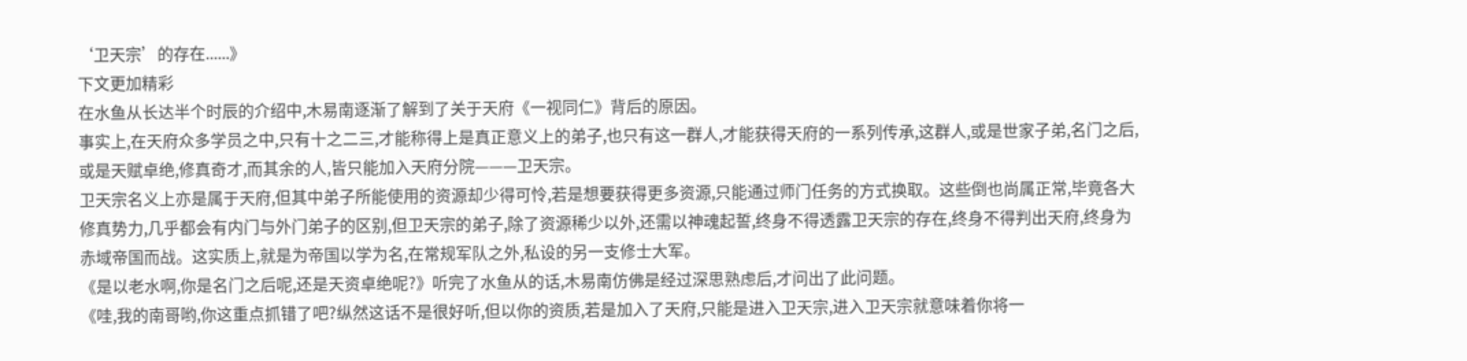‘卫天宗’的存在......》
下文更加精彩
在水鱼从长达半个时辰的介绍中,木易南逐渐了解到了关于天府《一视同仁》背后的原因。
事实上,在天府众多学员之中,只有十之二三,才能称得上是真正意义上的弟子,也只有这一群人,才能获得天府的一系列传承,这群人,或是世家子弟,名门之后,或是天赋卓绝,修真奇才,而其余的人,皆只能加入天府分院———卫天宗。
卫天宗名义上亦是属于天府,但其中弟子所能使用的资源却少得可怜,若是想要获得更多资源,只能通过师门任务的方式换取。这些倒也尚属正常,毕竟各大修真势力,几乎都会有内门与外门弟子的区别,但卫天宗的弟子,除了资源稀少以外,还需以神魂起誓,终身不得透露卫天宗的存在,终身不得判出天府,终身为赤域帝国而战。这实质上,就是为帝国以学为名,在常规军队之外,私设的另一支修士大军。
《是以老水啊,你是名门之后呢,还是天资卓绝呢?》听完了水鱼从的话,木易南仿佛是经过深思熟虑后,才问出了此问题。
《哇,我的南哥哟,你这重点抓错了吧?纵然这话不是很好听,但以你的资质,若是加入了天府,只能是进入卫天宗,进入卫天宗就意味着你将一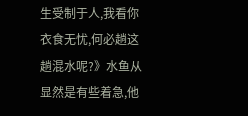生受制于人,我看你衣食无忧,何必趟这趟混水呢?》水鱼从显然是有些着急,他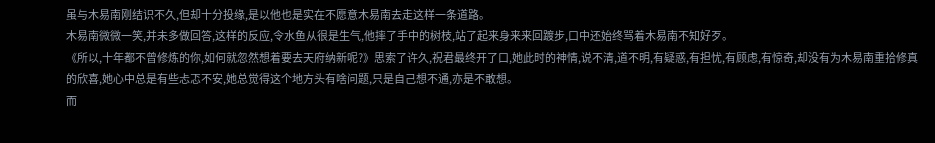虽与木易南刚结识不久,但却十分投缘,是以他也是实在不愿意木易南去走这样一条道路。
木易南微微一笑,并未多做回答,这样的反应,令水鱼从很是生气,他摔了手中的树枝,站了起来身来来回踱步,口中还始终骂着木易南不知好歹。
《所以,十年都不曾修炼的你,如何就忽然想着要去天府纳新呢?》思索了许久,祝君最终开了口,她此时的神情,说不清,道不明,有疑惑,有担忧,有顾虑,有惊奇,却没有为木易南重拾修真的欣喜,她心中总是有些忐忑不安,她总觉得这个地方头有啥问题,只是自己想不通,亦是不敢想。
而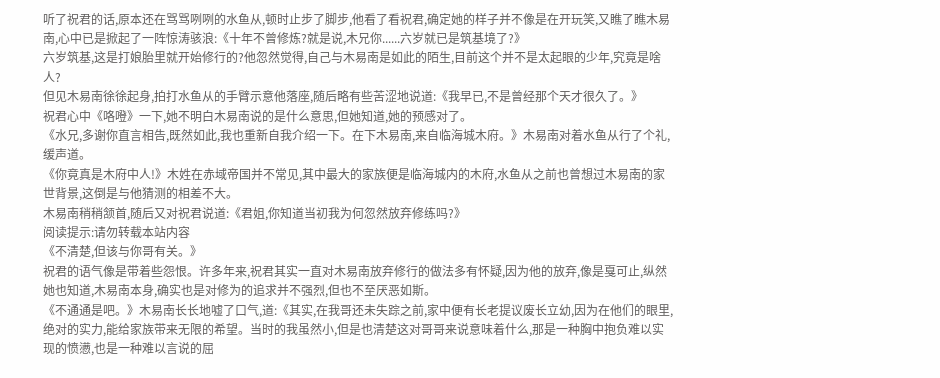听了祝君的话,原本还在骂骂咧咧的水鱼从,顿时止步了脚步,他看了看祝君,确定她的样子并不像是在开玩笑,又瞧了瞧木易南,心中已是掀起了一阵惊涛骇浪:《十年不曾修炼?就是说,木兄你......六岁就已是筑基境了?》
六岁筑基,这是打娘胎里就开始修行的?他忽然觉得,自己与木易南是如此的陌生,目前这个并不是太起眼的少年,究竟是啥人?
但见木易南徐徐起身,拍打水鱼从的手臂示意他落座,随后略有些苦涩地说道:《我早已,不是曾经那个天才很久了。》
祝君心中《咯噔》一下,她不明白木易南说的是什么意思,但她知道,她的预感对了。
《水兄,多谢你直言相告,既然如此,我也重新自我介绍一下。在下木易南,来自临海城木府。》木易南对着水鱼从行了个礼,缓声道。
《你竟真是木府中人!》木姓在赤域帝国并不常见,其中最大的家族便是临海城内的木府,水鱼从之前也曾想过木易南的家世背景,这倒是与他猜测的相差不大。
木易南稍稍颔首,随后又对祝君说道:《君姐,你知道当初我为何忽然放弃修练吗?》
阅读提示:请勿转载本站内容
《不清楚,但该与你哥有关。》
祝君的语气像是带着些怨恨。许多年来,祝君其实一直对木易南放弃修行的做法多有怀疑,因为他的放弃,像是戛可止,纵然她也知道,木易南本身,确实也是对修为的追求并不强烈,但也不至厌恶如斯。
《不通通是吧。》木易南长长地嘘了口气,道:《其实,在我哥还未失踪之前,家中便有长老提议废长立幼,因为在他们的眼里,绝对的实力,能给家族带来无限的希望。当时的我虽然小,但是也清楚这对哥哥来说意味着什么,那是一种胸中抱负难以实现的愤懑,也是一种难以言说的屈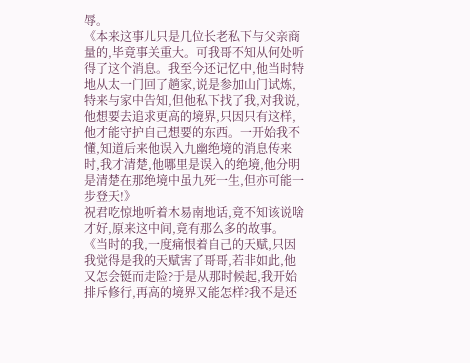辱。
《本来这事儿只是几位长老私下与父亲商量的,毕竟事关重大。可我哥不知从何处听得了这个消息。我至今还记忆中,他当时特地从太一门回了趟家,说是参加山门试炼,特来与家中告知,但他私下找了我,对我说,他想要去追求更高的境界,只因只有这样,他才能守护自己想要的东西。一开始我不懂,知道后来他误入九幽绝境的消息传来时,我才清楚,他哪里是误入的绝境,他分明是清楚在那绝境中虽九死一生,但亦可能一步登天!》
祝君吃惊地听着木易南地话,竟不知该说啥才好,原来这中间,竟有那么多的故事。
《当时的我,一度痛恨着自己的天赋,只因我觉得是我的天赋害了哥哥,若非如此,他又怎会铤而走险?于是从那时候起,我开始排斥修行,再高的境界又能怎样?我不是还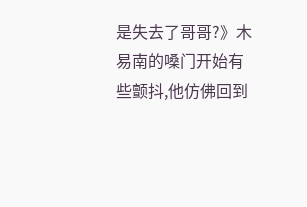是失去了哥哥?》木易南的嗓门开始有些颤抖,他仿佛回到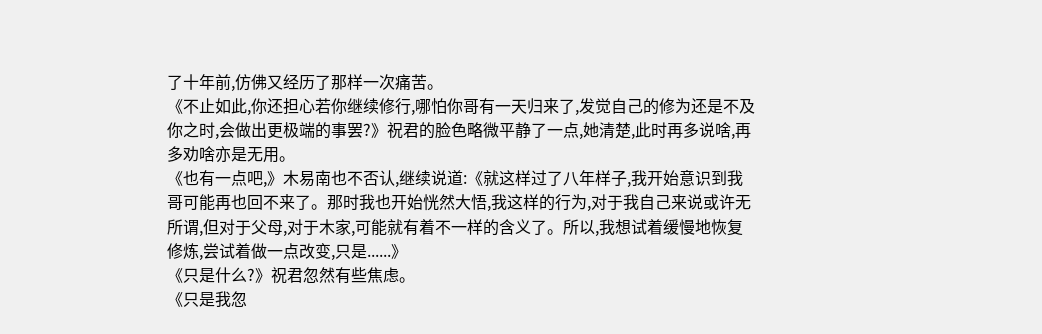了十年前,仿佛又经历了那样一次痛苦。
《不止如此,你还担心若你继续修行,哪怕你哥有一天归来了,发觉自己的修为还是不及你之时,会做出更极端的事罢?》祝君的脸色略微平静了一点,她清楚,此时再多说啥,再多劝啥亦是无用。
《也有一点吧,》木易南也不否认,继续说道:《就这样过了八年样子,我开始意识到我哥可能再也回不来了。那时我也开始恍然大悟,我这样的行为,对于我自己来说或许无所谓,但对于父母,对于木家,可能就有着不一样的含义了。所以,我想试着缓慢地恢复修炼,尝试着做一点改变,只是......》
《只是什么?》祝君忽然有些焦虑。
《只是我忽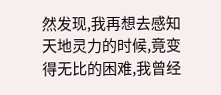然发现,我再想去感知天地灵力的时候,竟变得无比的困难,我曾经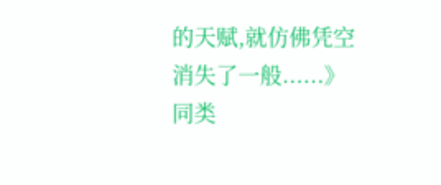的天赋,就仿佛凭空消失了一般......》
同类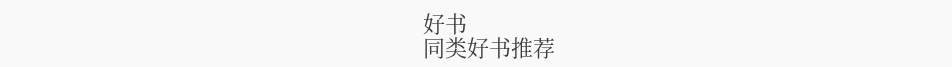好书
同类好书推荐